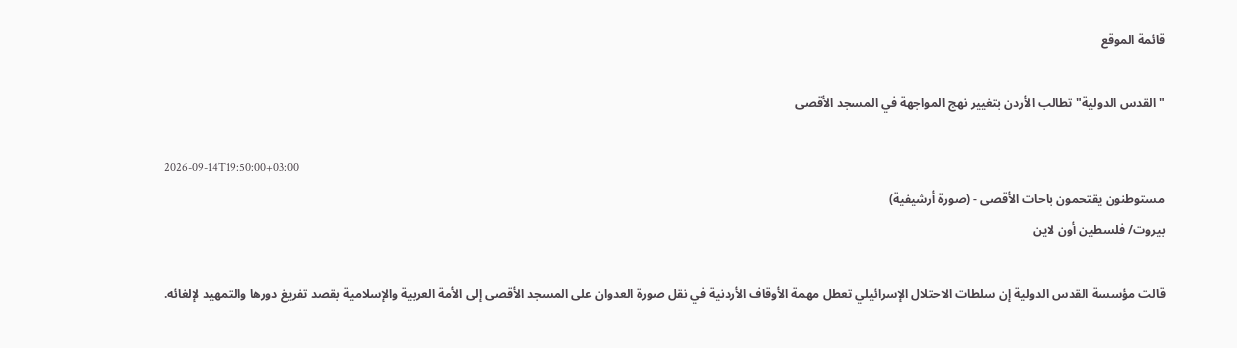قائمة الموقع

"القدس الدولية" تطالب الأردن بتغيير نهج المواجهة في المسجد الأقصى

2026-09-14T19:50:00+03:00
مستوطنون يقتحمون باحات الأقصى - (صورة أرشيفية)
بيروت/ فلسطين أون لاين

قالت مؤسسة القدس الدولية إن سلطات الاحتلال الإسرائيلي تعطل مهمة الأوقاف الأردنية في نقل صورة العدوان على المسجد الأقصى إلى الأمة العربية والإسلامية بقصد تفريغ دورها والتمهيد لإلغائه.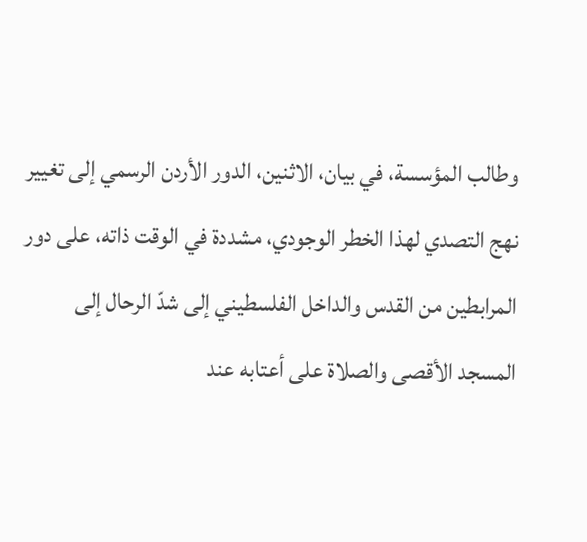وطالب المؤسسة، في بيان، الاثنين، الدور الأردن الرسمي إلى تغيير نهج التصدي لهذا الخطر الوجودي، مشددة في الوقت ذاته، على دور المرابطين من القدس والداخل الفلسطيني إلى شدّ الرحال إلى المسجد الأقصى والصلاة على أعتابه عند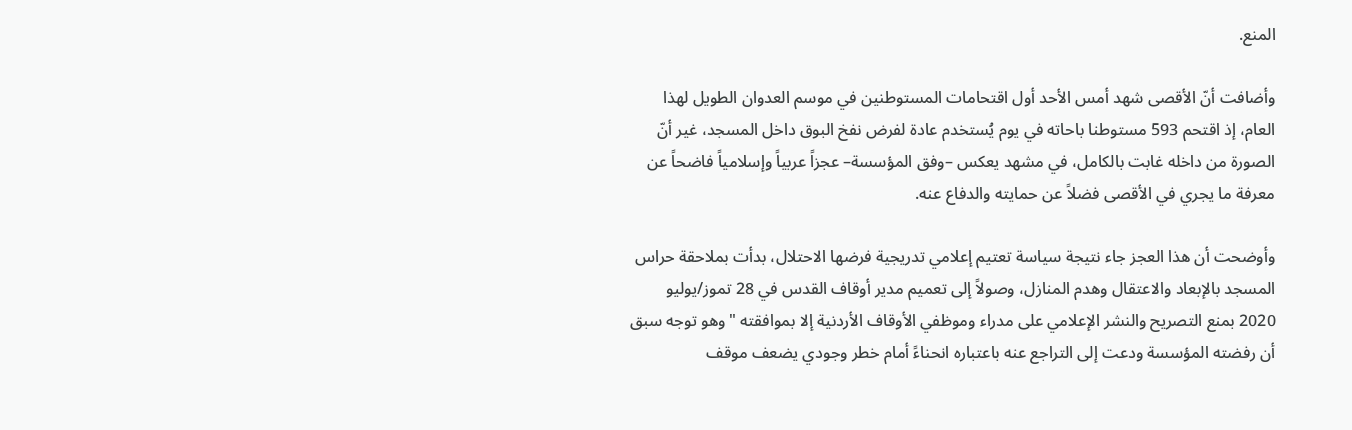المنع.

وأضافت أنّ الأقصى شهد أمس الأحد أول اقتحامات المستوطنين في موسم العدوان الطويل لهذا العام، إذ اقتحم 593 مستوطنا باحاته في يوم يُستخدم عادة لفرض نفخ البوق داخل المسجد، غير أنّ الصورة من داخله غابت بالكامل، في مشهد يعكس –وفق المؤسسة– عجزاً عربياً وإسلامياً فاضحاً عن معرفة ما يجري في الأقصى فضلاً عن حمايته والدفاع عنه.

وأوضحت أن هذا العجز جاء نتيجة سياسة تعتيم إعلامي تدريجية فرضها الاحتلال، بدأت بملاحقة حراس المسجد بالإبعاد والاعتقال وهدم المنازل، وصولاً إلى تعميم مدير أوقاف القدس في 28 تموز/يوليو 2020 بمنع التصريح والنشر الإعلامي على مدراء وموظفي الأوقاف الأردنية إلا بموافقته "وهو توجه سبق أن رفضته المؤسسة ودعت إلى التراجع عنه باعتباره انحناءً أمام خطر وجودي يضعف موقف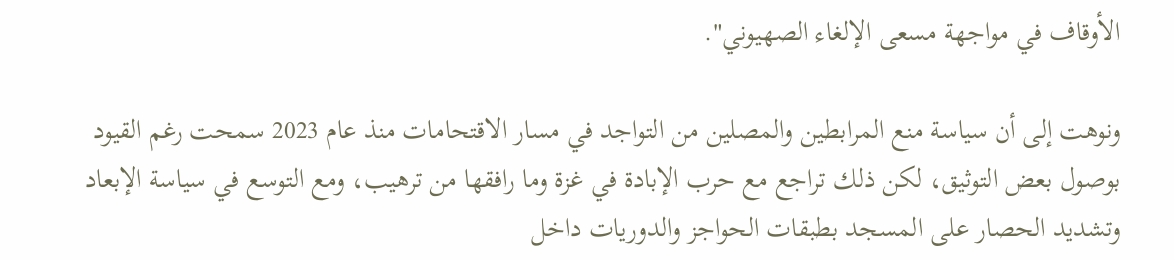الأوقاف في مواجهة مسعى الإلغاء الصهيوني".

ونوهت إلى أن سياسة منع المرابطين والمصلين من التواجد في مسار الاقتحامات منذ عام 2023 سمحت رغم القيود بوصول بعض التوثيق، لكن ذلك تراجع مع حرب الإبادة في غزة وما رافقها من ترهيب، ومع التوسع في سياسة الإبعاد وتشديد الحصار على المسجد بطبقات الحواجز والدوريات داخل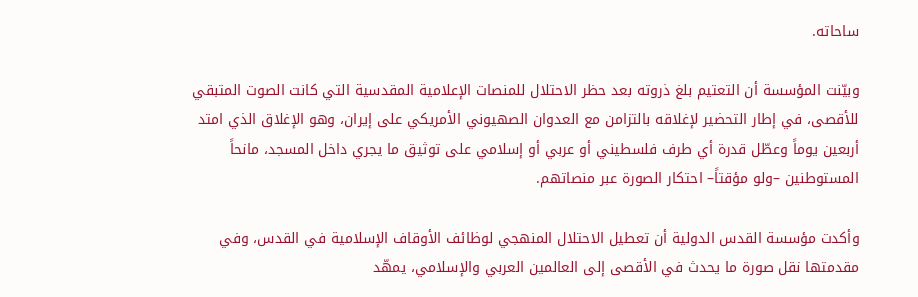ساحاته.

وبيّنت المؤسسة أن التعتيم بلغ ذروته بعد حظر الاحتلال للمنصات الإعلامية المقدسية التي كانت الصوت المتبقي للأقصى، في إطار التحضير لإغلاقه بالتزامن مع العدوان الصهيوني الأمريكي على إيران، وهو الإغلاق الذي امتد أربعين يوماً وعطّل قدرة أي طرف فلسطيني أو عربي أو إسلامي على توثيق ما يجري داخل المسجد، مانحاً المستوطنين –ولو مؤقتاً– احتكار الصورة عبر منصاتهم.

وأكدت مؤسسة القدس الدولية أن تعطيل الاحتلال المنهجي لوظائف الأوقاف الإسلامية في القدس، وفي مقدمتها نقل صورة ما يحدث في الأقصى إلى العالمين العربي والإسلامي، يمهّد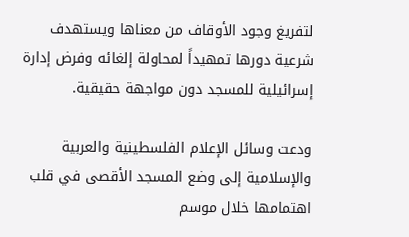لتفريغ وجود الأوقاف من معناها ويستهدف شرعية دورها تمهيداً لمحاولة إلغائه وفرض إدارة إسرائيلية للمسجد دون مواجهة حقيقية.

ودعت وسائل الإعلام الفلسطينية والعربية والإسلامية إلى وضع المسجد الأقصى في قلب اهتمامها خلال موسم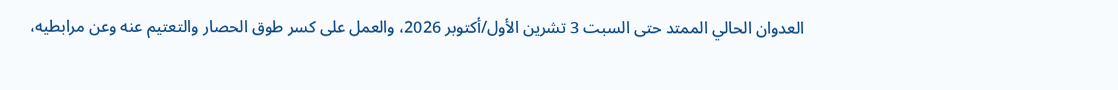العدوان الحالي الممتد حتى السبت 3 تشرين الأول/أكتوبر 2026، والعمل على كسر طوق الحصار والتعتيم عنه وعن مرابطيه،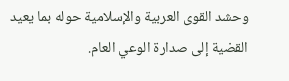وحشد القوى العربية والإسلامية حوله بما يعيد القضية إلى صدارة الوعي العام.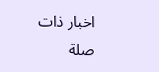اخبار ذات صلة